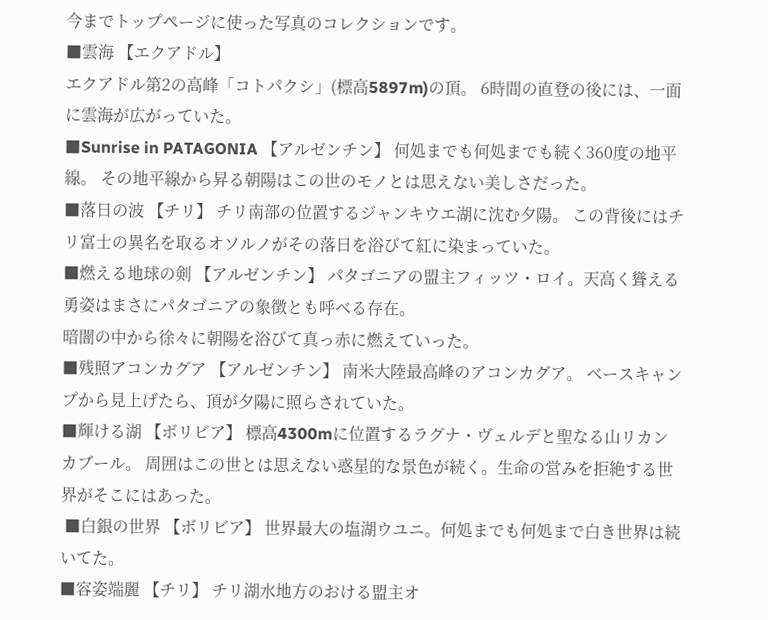今までトップページに使った写真のコレクションです。
■雲海 【エクアドル】
エクアドル第2の高峰「コトパクシ」(標高5897m)の頂。 6時間の直登の後には、一面に雲海が広がっていた。
■Sunrise in PATAGONIA 【アルゼンチン】 何処までも何処までも続く360度の地平線。 その地平線から昇る朝陽はこの世のモノとは思えない美しさだった。
■落日の波 【チリ】 チリ南部の位置するジャンキウエ湖に沈む夕陽。 この背後にはチリ富士の異名を取るオソルノがその落日を浴びて紅に染まっていた。
■燃える地球の剣 【アルゼンチン】 パタゴニアの盟主フィッツ・ロイ。天高く聳える勇姿はまさにパタゴニアの象徴とも呼べる存在。
暗闇の中から徐々に朝陽を浴びて真っ赤に燃えていった。
■残照アコンカグア 【アルゼンチン】 南米大陸最高峰のアコンカグア。 ベースキャンプから見上げたら、頂が夕陽に照らされていた。
■輝ける湖 【ボリビア】 標高4300mに位置するラグナ・ヴェルデと聖なる山リカンカブール。 周囲はこの世とは思えない惑星的な景色が続く。生命の営みを拒絶する世界がそこにはあった。
 ■白銀の世界 【ボリビア】 世界最大の塩湖ウユニ。何処までも何処まで白き世界は続いてた。
■容姿端麗 【チリ】 チリ湖水地方のおける盟主オ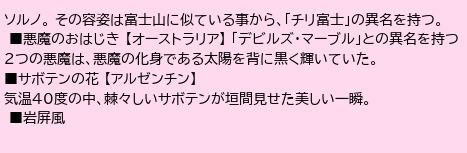ソルノ。 その容姿は富士山に似ている事から、「チリ富士」の異名を持つ。
 ■悪魔のおはじき 【オーストラリア】 「デビルズ・マーブル」との異名を持つ2つの悪魔は、悪魔の化身である太陽を背に黒く輝いていた。
■サボテンの花 【アルゼンチン】
気温40度の中、棘々しいサボテンが垣間見せた美しい一瞬。
 ■岩屏風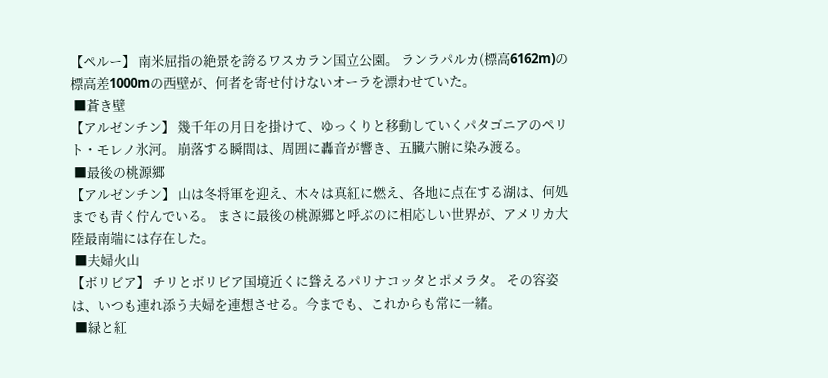【ペルー】 南米屈指の絶景を誇るワスカラン国立公園。 ランラパルカ(標高6162m)の標高差1000mの西壁が、何者を寄せ付けないオーラを漂わせていた。
 ■蒼き壁
【アルゼンチン】 幾千年の月日を掛けて、ゆっくりと移動していくパタゴニアのペリト・モレノ氷河。 崩落する瞬間は、周囲に轟音が響き、五臓六腑に染み渡る。
 ■最後の桃源郷
【アルゼンチン】 山は冬将軍を迎え、木々は真紅に燃え、各地に点在する湖は、何処までも青く佇んでいる。 まさに最後の桃源郷と呼ぶのに相応しい世界が、アメリカ大陸最南端には存在した。
 ■夫婦火山
【ボリビア】 チリとボリビア国境近くに聳えるパリナコッタとポメラタ。 その容姿は、いつも連れ添う夫婦を連想させる。今までも、これからも常に一緒。
 ■緑と紅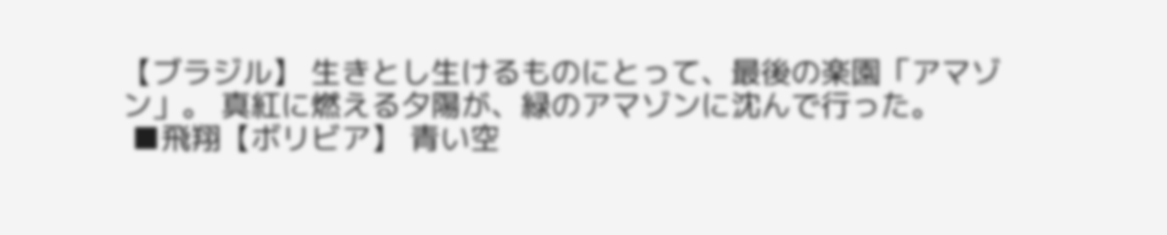【ブラジル】 生きとし生けるものにとって、最後の楽園「アマゾン」。 真紅に燃える夕陽が、緑のアマゾンに沈んで行った。
 ■飛翔【ボリビア】 青い空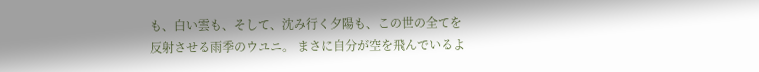も、白い雲も、そして、沈み行く夕陽も、この世の全てを反射させる雨季のウユニ。 まさに自分が空を飛んでいるよ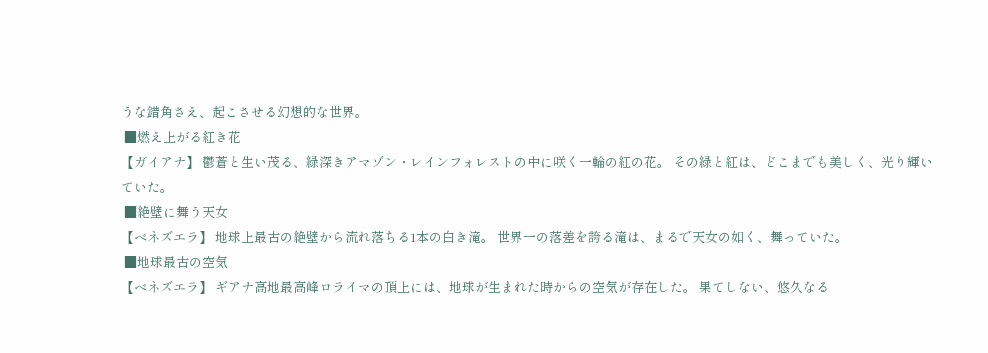うな錯角さえ、起こさせる幻想的な世界。
 ■燃え上がる紅き花
【ガイアナ】 鬱蒼と生い茂る、緑深きアマゾン・レインフォレストの中に咲く一輪の紅の花。 その緑と紅は、どこまでも美しく、光り輝いていた。
 ■絶壁に舞う天女
【ベネズエラ】 地球上最古の絶壁から流れ落ちる1本の白き滝。 世界一の落差を誇る滝は、まるで天女の如く、舞っていた。
 ■地球最古の空気
【ベネズエラ】 ギアナ高地最高峰ロライマの頂上には、地球が生まれた時からの空気が存在した。 果てしない、悠久なる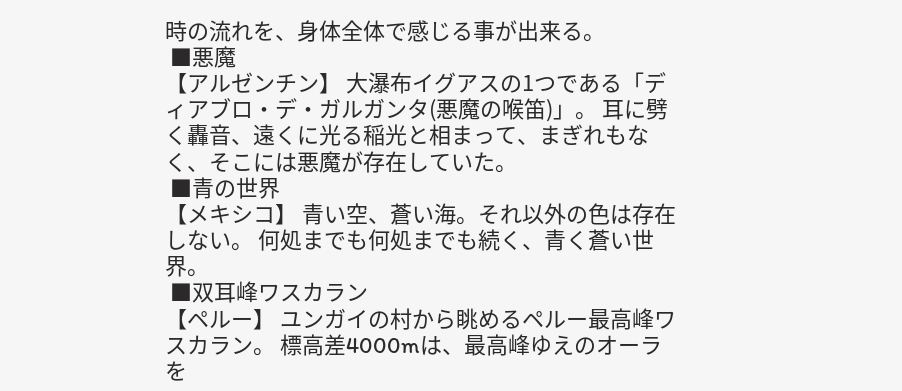時の流れを、身体全体で感じる事が出来る。
 ■悪魔
【アルゼンチン】 大瀑布イグアスの1つである「ディアブロ・デ・ガルガンタ(悪魔の喉笛)」。 耳に劈く轟音、遠くに光る稲光と相まって、まぎれもなく、そこには悪魔が存在していた。
 ■青の世界
【メキシコ】 青い空、蒼い海。それ以外の色は存在しない。 何処までも何処までも続く、青く蒼い世界。
 ■双耳峰ワスカラン
【ペルー】 ユンガイの村から眺めるペルー最高峰ワスカラン。 標高差4000mは、最高峰ゆえのオーラを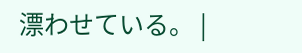漂わせている。 |